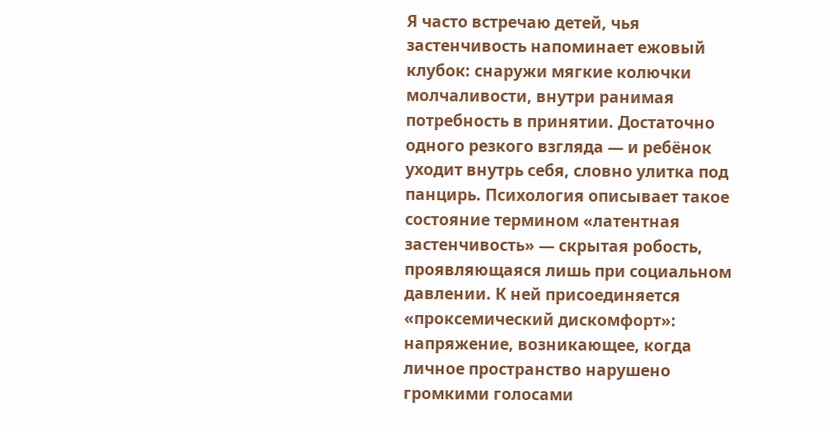Я часто встречаю детей, чья застенчивость напоминает ежовый клубок: снаружи мягкие колючки молчаливости, внутри ранимая потребность в принятии. Достаточно одного резкого взгляда — и ребёнок уходит внутрь себя, словно улитка под панцирь. Психология описывает такое состояние термином «латентная застенчивость» — скрытая робость, проявляющаяся лишь при социальном давлении. К ней присоединяется «проксемический дискомфорт»: напряжение, возникающее, когда личное пространство нарушено громкими голосами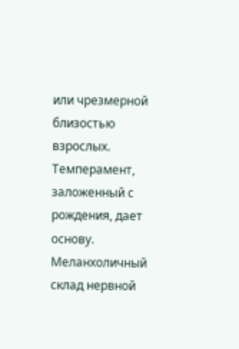или чрезмерной близостью взрослых. Темперамент, заложенный с рождения, дает основу. Меланхоличный склад нервной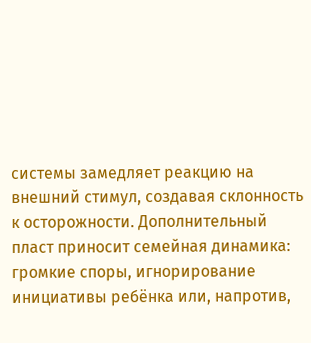системы замедляет реакцию на внешний стимул, создавая склонность к осторожности. Дополнительный пласт приносит семейная динамика: громкие споры, игнорирование инициативы ребёнка или, напротив,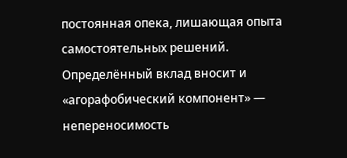постоянная опека, лишающая опыта самостоятельных решений. Определённый вклад вносит и «агорафобический компонент» — непереносимость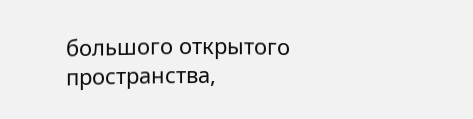большого открытого пространства,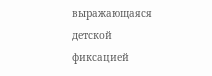выражающаяся детской фиксацией